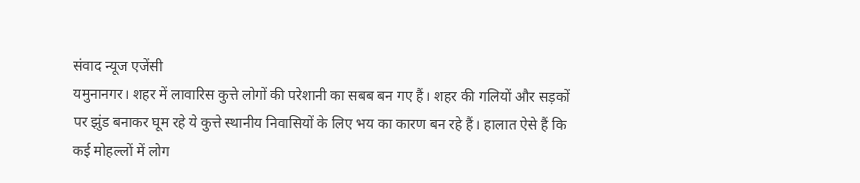संवाद न्यूज एजेंसी
यमुनानगर। शहर में लावारिस कुत्ते लोगों की परेशानी का सबब बन गए हैं। शहर की गलियों और सड़कों पर झुंड बनाकर घूम रहे ये कुत्ते स्थानीय निवासियों के लिए भय का कारण बन रहे हैं। हालात ऐसे हैं कि कई मोहल्लों में लोग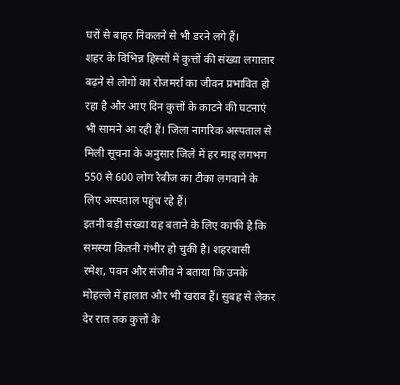घरों से बाहर निकलने से भी डरने लगे हैं।
शहर के विभिन्न हिस्सों में कुत्तों की संख्या लगातार बढ़ने से लोगों का रोजमर्रा का जीवन प्रभावित हो रहा है और आए दिन कुत्तों के काटने की घटनाएं भी सामने आ रही हैं। जिला नागरिक अस्पताल से मिली सूचना के अनुसार जिले में हर माह लगभग 550 से 600 लोग रैबीज का टीका लगवाने के लिए अस्पताल पहुंच रहे हैं।
इतनी बड़ी संख्या यह बताने के लिए काफी है कि समस्या कितनी गंभीर हो चुकी है। शहरवासी रमेश, पवन और संजीव ने बताया कि उनके मोहल्ले में हालात और भी खराब हैं। सुबह से लेकर देर रात तक कुत्तों के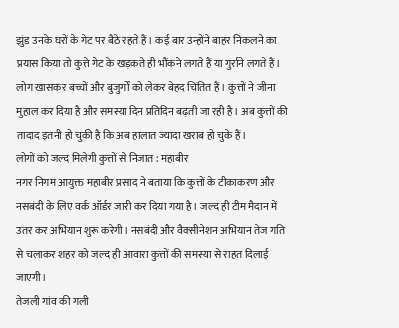झुंड उनके घरों के गेट पर बैठे रहते हैं। कई बार उन्होंने बाहर निकलने का प्रयास किया तो कुत्ते गेट के खड़कते ही भौंकने लगते हैं या गुर्राने लगते हैं। लोग खासकर बच्चों और बुजुर्गों को लेकर बेहद चिंतित हैं। कुत्तों ने जीना मुहाल कर दिया है और समस्या दिन प्रतिदिन बढ़ती जा रही है। अब कुत्तों की तादाद इतनी हो चुकी है कि अब हालात ज्यादा खराब हो चुके हैं।
लोगों को जल्द मिलेगी कुत्तों से निजात : महाबीर
नगर निगम आयुक्त महाबीर प्रसाद ने बताया कि कुत्तों के टीकाकरण और नसबंदी के लिए वर्क ऑर्डर जारी कर दिया गया है। जल्द ही टीम मैदान में उतर कर अभियान शुरू करेगी। नसबंदी और वैक्सीनेशन अभियान तेज गति से चलाकर शहर को जल्द ही आवारा कुत्तों की समस्या से राहत दिलाई जाएगी।
तेजली गांव की गली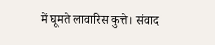में घूमते लावारिस कुत्ते। संवाद